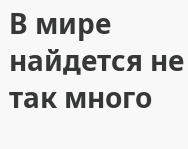В мире найдется не так много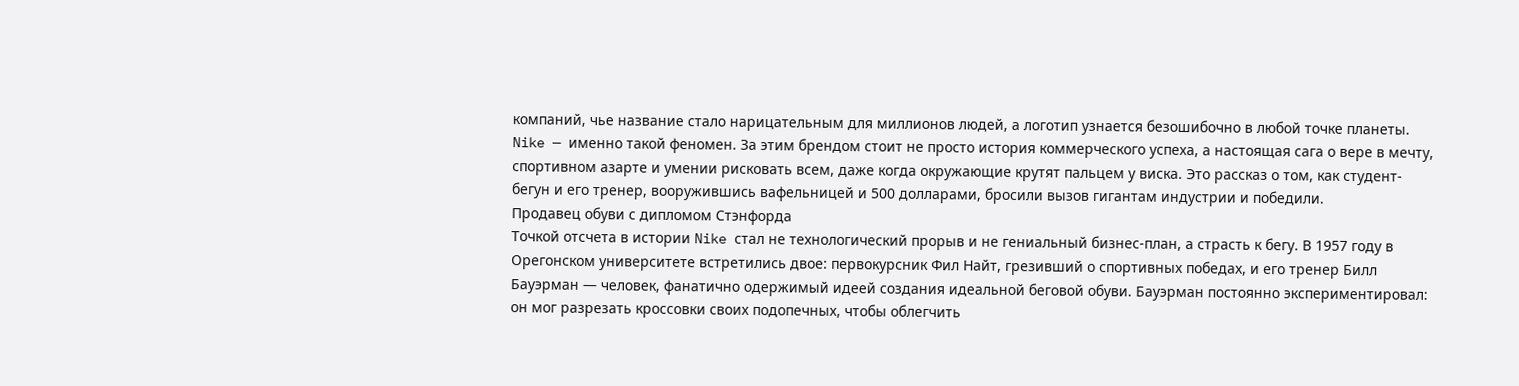компаний, чье название стало нарицательным для миллионов людей, а логотип узнается безошибочно в любой точке планеты. Nike — именно такой феномен. За этим брендом стоит не просто история коммерческого успеха, а настоящая сага о вере в мечту, спортивном азарте и умении рисковать всем, даже когда окружающие крутят пальцем у виска. Это рассказ о том, как студент-бегун и его тренер, вооружившись вафельницей и 500 долларами, бросили вызов гигантам индустрии и победили.
Продавец обуви с дипломом Стэнфорда
Точкой отсчета в истории Nike стал не технологический прорыв и не гениальный бизнес-план, а страсть к бегу. В 1957 году в Орегонском университете встретились двое: первокурсник Фил Найт, грезивший о спортивных победах, и его тренер Билл Бауэрман — человек, фанатично одержимый идеей создания идеальной беговой обуви. Бауэрман постоянно экспериментировал: он мог разрезать кроссовки своих подопечных, чтобы облегчить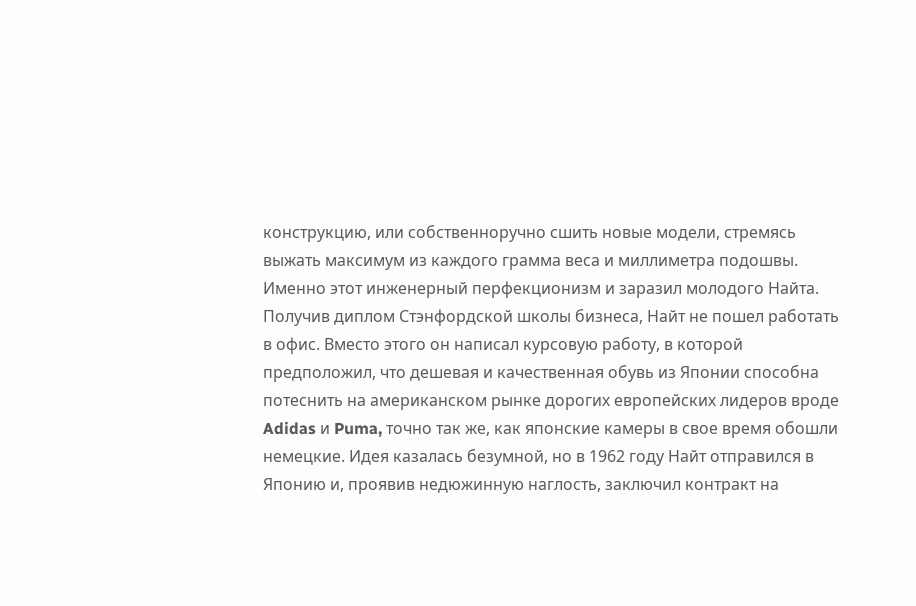конструкцию, или собственноручно сшить новые модели, стремясь выжать максимум из каждого грамма веса и миллиметра подошвы. Именно этот инженерный перфекционизм и заразил молодого Найта.
Получив диплом Стэнфордской школы бизнеса, Найт не пошел работать в офис. Вместо этого он написал курсовую работу, в которой предположил, что дешевая и качественная обувь из Японии способна потеснить на американском рынке дорогих европейских лидеров вроде Adidas и Puma, точно так же, как японские камеры в свое время обошли немецкие. Идея казалась безумной, но в 1962 году Найт отправился в Японию и, проявив недюжинную наглость, заключил контракт на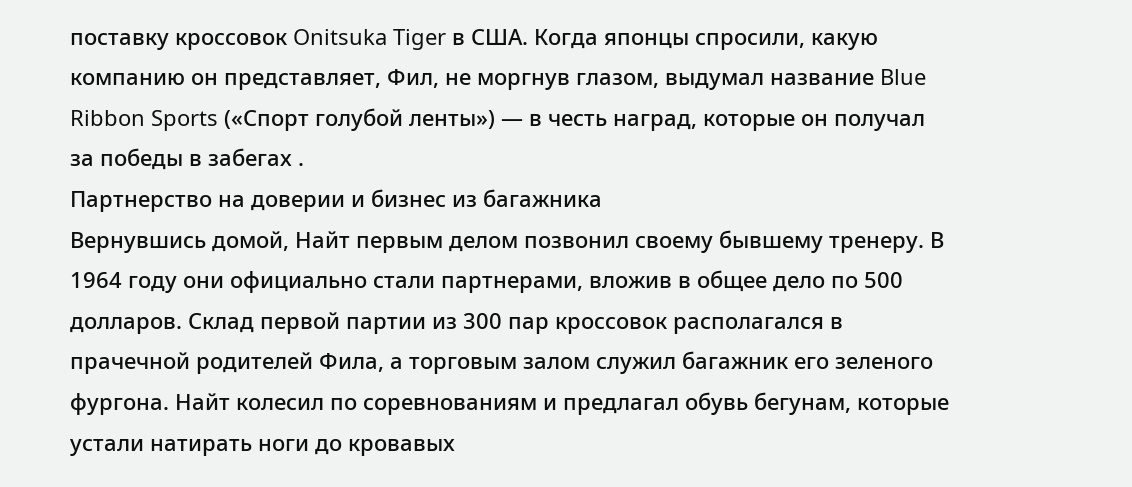поставку кроссовок Onitsuka Tiger в США. Когда японцы спросили, какую компанию он представляет, Фил, не моргнув глазом, выдумал название Blue Ribbon Sports («Спорт голубой ленты») — в честь наград, которые он получал за победы в забегах .
Партнерство на доверии и бизнес из багажника
Вернувшись домой, Найт первым делом позвонил своему бывшему тренеру. В 1964 году они официально стали партнерами, вложив в общее дело по 500 долларов. Склад первой партии из 300 пар кроссовок располагался в прачечной родителей Фила, а торговым залом служил багажник его зеленого фургона. Найт колесил по соревнованиям и предлагал обувь бегунам, которые устали натирать ноги до кровавых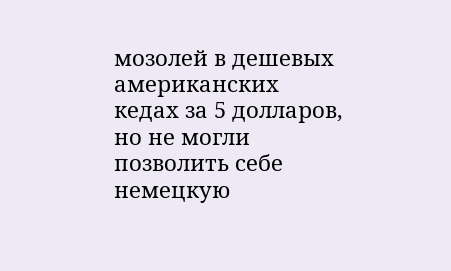мозолей в дешевых американских кедах за 5 долларов, но не могли позволить себе немецкую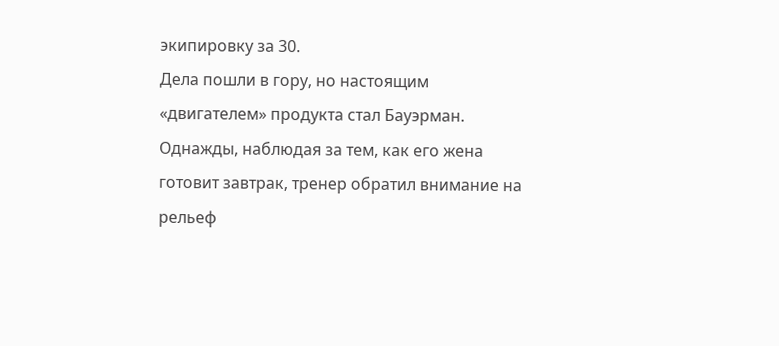экипировку за 30.
Дела пошли в гору, но настоящим «двигателем» продукта стал Бауэрман. Однажды, наблюдая за тем, как его жена готовит завтрак, тренер обратил внимание на рельеф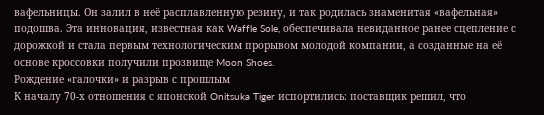вафельницы. Он залил в неё расплавленную резину, и так родилась знаменитая «вафельная» подошва. Эта инновация, известная как Waffle Sole, обеспечивала невиданное ранее сцепление с дорожкой и стала первым технологическим прорывом молодой компании, а созданные на её основе кроссовки получили прозвище Moon Shoes.
Рождение «галочки» и разрыв с прошлым
К началу 70-х отношения с японской Onitsuka Tiger испортились: поставщик решил, что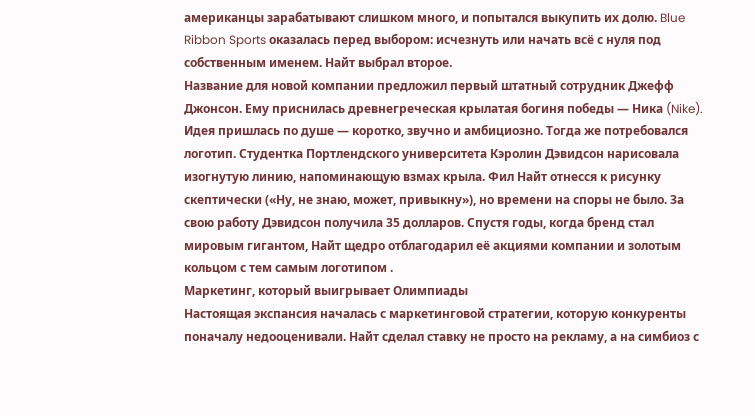американцы зарабатывают слишком много, и попытался выкупить их долю. Blue Ribbon Sports оказалась перед выбором: исчезнуть или начать всё с нуля под собственным именем. Найт выбрал второе.
Название для новой компании предложил первый штатный сотрудник Джефф Джонсон. Ему приснилась древнегреческая крылатая богиня победы — Ника (Nike). Идея пришлась по душе — коротко, звучно и амбициозно. Тогда же потребовался логотип. Студентка Портлендского университета Кэролин Дэвидсон нарисовала изогнутую линию, напоминающую взмах крыла. Фил Найт отнесся к рисунку скептически («Ну, не знаю, может, привыкну»), но времени на споры не было. За свою работу Дэвидсон получила 35 долларов. Спустя годы, когда бренд стал мировым гигантом, Найт щедро отблагодарил её акциями компании и золотым кольцом с тем самым логотипом .
Маркетинг, который выигрывает Олимпиады
Настоящая экспансия началась с маркетинговой стратегии, которую конкуренты поначалу недооценивали. Найт сделал ставку не просто на рекламу, а на симбиоз с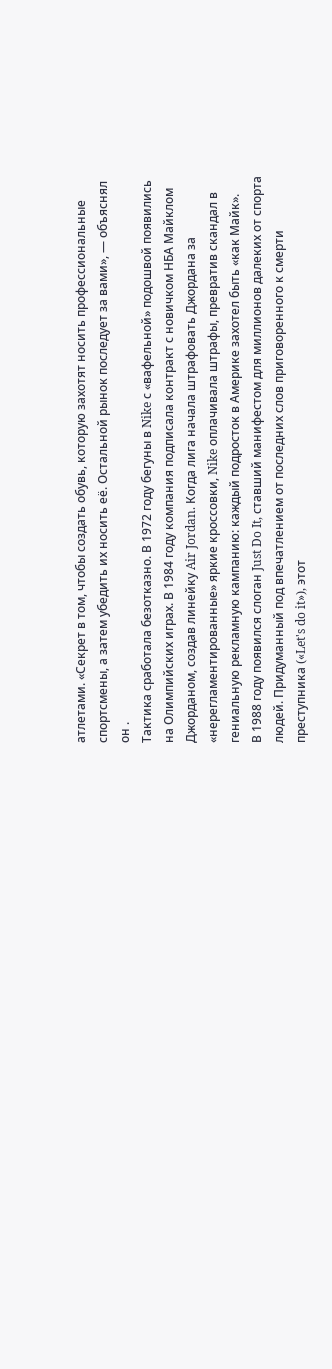атлетами. «Секрет в том, чтобы создать обувь, которую захотят носить профессиональные спортсмены, а затем убедить их носить её. Остальной рынок последует за вами», — объяснял он .
Тактика сработала безотказно. В 1972 году бегуны в Nike с «вафельной» подошвой появились на Олимпийских играх. В 1984 году компания подписала контракт с новичком НБА Майклом Джорданом, создав линейку Air Jordan. Когда лига начала штрафовать Джордана за «нерегламентированные» яркие кроссовки, Nike оплачивала штрафы, превратив скандал в гениальную рекламную кампанию: каждый подросток в Америке захотел быть «как Майк».
В 1988 году появился слоган Just Do It, ставший манифестом для миллионов далеких от спорта людей. Придуманный под впечатлением от последних слов приговоренного к смерти преступника («Let's do it»), этот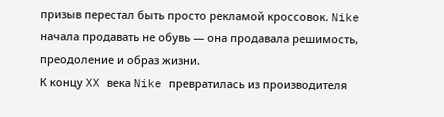призыв перестал быть просто рекламой кроссовок. Nike начала продавать не обувь — она продавала решимость, преодоление и образ жизни.
К концу XX века Nike превратилась из производителя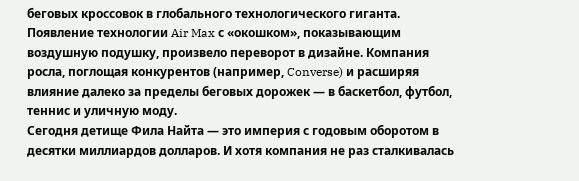беговых кроссовок в глобального технологического гиганта. Появление технологии Air Max с «окошком», показывающим воздушную подушку, произвело переворот в дизайне. Компания росла, поглощая конкурентов (например, Converse) и расширяя влияние далеко за пределы беговых дорожек — в баскетбол, футбол, теннис и уличную моду.
Сегодня детище Фила Найта — это империя с годовым оборотом в десятки миллиардов долларов. И хотя компания не раз сталкивалась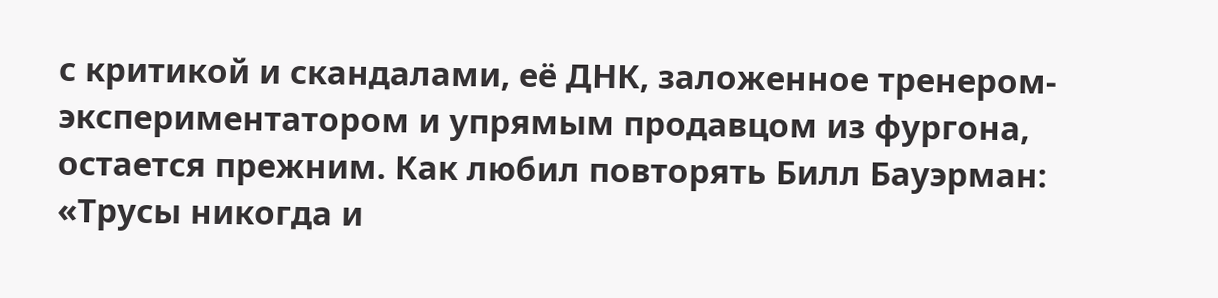с критикой и скандалами, её ДНК, заложенное тренером-экспериментатором и упрямым продавцом из фургона, остается прежним. Как любил повторять Билл Бауэрман: «Трусы никогда и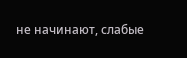не начинают, слабые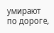умирают по дороге,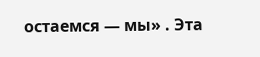остаемся — мы» . Эта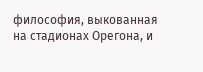философия, выкованная на стадионах Орегона, и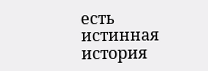есть истинная история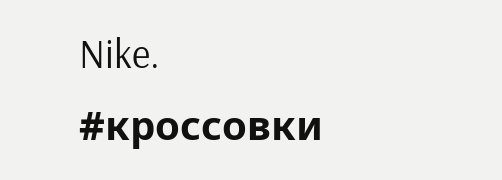Nike.
#кроссовки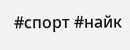#спорт #найк